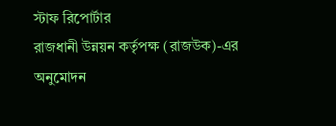স্টাফ রিপোর্টার
রাজধানী উন্নয়ন কর্তৃপক্ষ (রাজউক)-এর অনুমোদন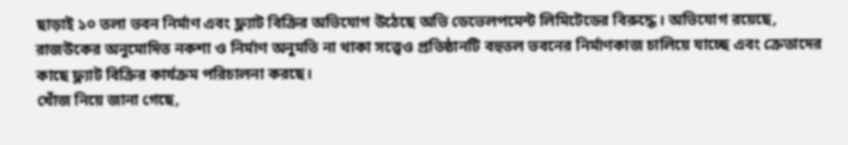ছাড়াই ১০ তলা ভবন নির্মাণ এবং ফ্ল্যাট বিক্রির অভিযোগ উঠেছে অভি ডেভেলপমেন্ট লিমিটেডের বিরুদ্ধে। অভিযোগ রয়েছে, রাজউকের অনুমোদিত নকশা ও নির্মাণ অনুমতি না থাকা সত্ত্বেও প্রতিষ্ঠানটি বহুতল ভবনের নির্মাণকাজ চালিয়ে যাচ্ছে এবং ক্রেতাদের কাছে ফ্ল্যাট বিক্রির কার্যক্রম পরিচালনা করছে।
খোঁজ নিয়ে জানা গেছে,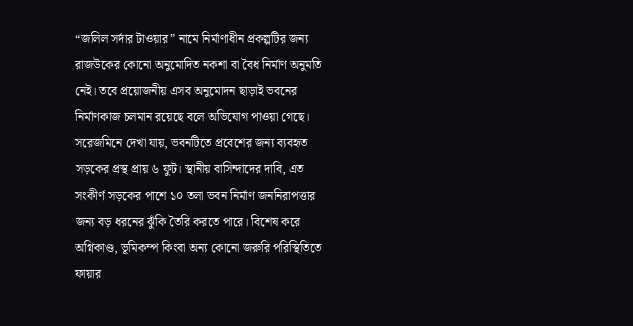“জলিল সর্দার টাওয়ার” নামে নির্মাণাধীন প্রকল্পটির জন্য রাজউকের কোনো অনুমোদিত নকশা বা বৈধ নির্মাণ অনুমতি নেই। তবে প্রয়োজনীয় এসব অনুমোদন ছাড়াই ভবনের নির্মাণকাজ চলমান রয়েছে বলে অভিযোগ পাওয়া গেছে।
সরেজমিনে দেখা যায়, ভবনটিতে প্রবেশের জন্য ব্যবহৃত সড়কের প্রস্থ প্রায় ৬ ফুট। স্থানীয় বাসিন্দাদের দাবি, এত সংকীর্ণ সড়কের পাশে ১০ তলা ভবন নির্মাণ জননিরাপত্তার জন্য বড় ধরনের ঝুঁকি তৈরি করতে পারে। বিশেষ করে অগ্নিকাণ্ড, ভূমিকম্প কিংবা অন্য কোনো জরুরি পরিস্থিতিতে ফায়ার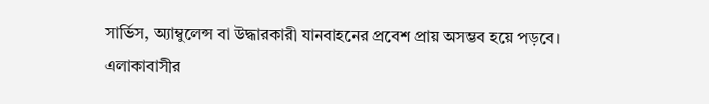সার্ভিস, অ্যাম্বুলেন্স বা উদ্ধারকারী যানবাহনের প্রবেশ প্রায় অসম্ভব হয়ে পড়বে।
এলাকাবাসীর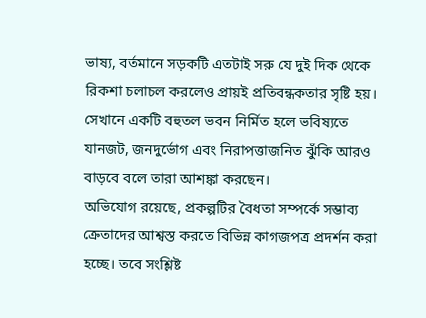ভাষ্য, বর্তমানে সড়কটি এতটাই সরু যে দুই দিক থেকে রিকশা চলাচল করলেও প্রায়ই প্রতিবন্ধকতার সৃষ্টি হয়। সেখানে একটি বহুতল ভবন নির্মিত হলে ভবিষ্যতে যানজট, জনদুর্ভোগ এবং নিরাপত্তাজনিত ঝুঁকি আরও বাড়বে বলে তারা আশঙ্কা করছেন।
অভিযোগ রয়েছে, প্রকল্পটির বৈধতা সম্পর্কে সম্ভাব্য ক্রেতাদের আশ্বস্ত করতে বিভিন্ন কাগজপত্র প্রদর্শন করা হচ্ছে। তবে সংশ্লিষ্ট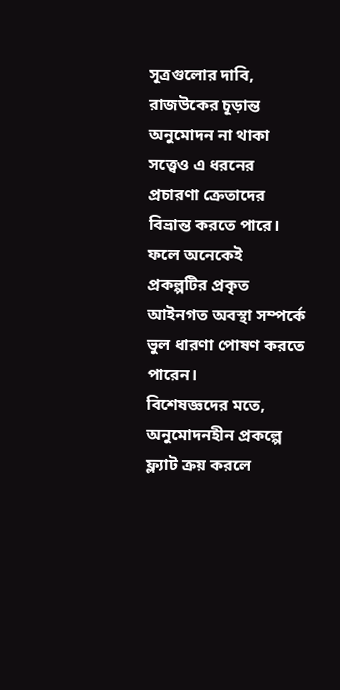সূত্রগুলোর দাবি, রাজউকের চূড়ান্ত অনুমোদন না থাকা সত্ত্বেও এ ধরনের প্রচারণা ক্রেতাদের বিভ্রান্ত করতে পারে। ফলে অনেকেই প্রকল্পটির প্রকৃত আইনগত অবস্থা সম্পর্কে ভুল ধারণা পোষণ করতে পারেন।
বিশেষজ্ঞদের মতে, অনুমোদনহীন প্রকল্পে ফ্ল্যাট ক্রয় করলে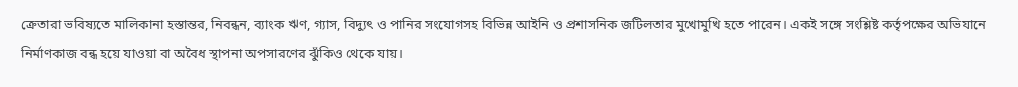ক্রেতারা ভবিষ্যতে মালিকানা হস্তান্তর, নিবন্ধন, ব্যাংক ঋণ, গ্যাস, বিদ্যুৎ ও পানির সংযোগসহ বিভিন্ন আইনি ও প্রশাসনিক জটিলতার মুখোমুখি হতে পারেন। একই সঙ্গে সংশ্লিষ্ট কর্তৃপক্ষের অভিযানে নির্মাণকাজ বন্ধ হয়ে যাওয়া বা অবৈধ স্থাপনা অপসারণের ঝুঁকিও থেকে যায়।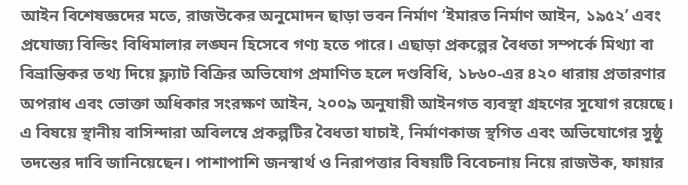আইন বিশেষজ্ঞদের মতে, রাজউকের অনুমোদন ছাড়া ভবন নির্মাণ ‘ইমারত নির্মাণ আইন, ১৯৫২’ এবং প্রযোজ্য বিল্ডিং বিধিমালার লঙ্ঘন হিসেবে গণ্য হতে পারে। এছাড়া প্রকল্পের বৈধতা সম্পর্কে মিথ্যা বা বিভ্রান্তিকর তথ্য দিয়ে ফ্ল্যাট বিক্রির অভিযোগ প্রমাণিত হলে দণ্ডবিধি, ১৮৬০-এর ৪২০ ধারায় প্রতারণার অপরাধ এবং ভোক্তা অধিকার সংরক্ষণ আইন, ২০০৯ অনুযায়ী আইনগত ব্যবস্থা গ্রহণের সুযোগ রয়েছে।
এ বিষয়ে স্থানীয় বাসিন্দারা অবিলম্বে প্রকল্পটির বৈধতা যাচাই, নির্মাণকাজ স্থগিত এবং অভিযোগের সুষ্ঠু তদন্তের দাবি জানিয়েছেন। পাশাপাশি জনস্বার্থ ও নিরাপত্তার বিষয়টি বিবেচনায় নিয়ে রাজউক, ফায়ার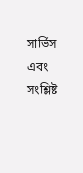সার্ভিস এবং সংশ্লিষ্ট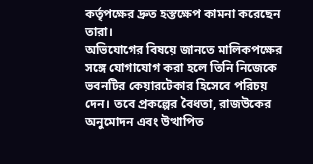কর্তৃপক্ষের দ্রুত হস্তক্ষেপ কামনা করেছেন তারা।
অভিযোগের বিষয়ে জানতে মালিকপক্ষের সঙ্গে যোগাযোগ করা হলে তিনি নিজেকে ভবনটির কেয়ারটেকার হিসেবে পরিচয় দেন। তবে প্রকল্পের বৈধতা, রাজউকের অনুমোদন এবং উত্থাপিত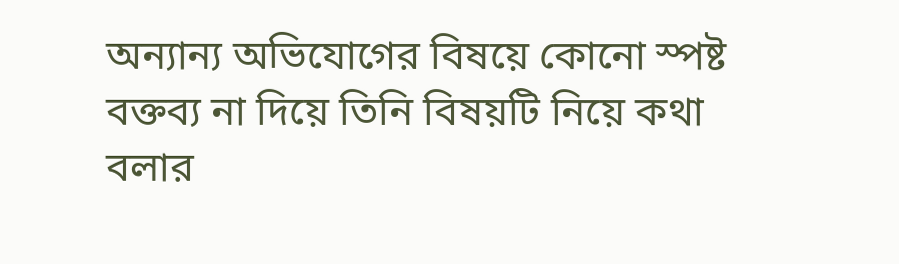অন্যান্য অভিযোগের বিষয়ে কোনো স্পষ্ট বক্তব্য না দিয়ে তিনি বিষয়টি নিয়ে কথা বলার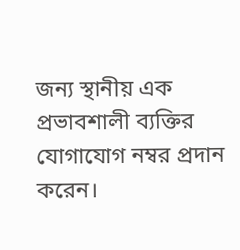জন্য স্থানীয় এক প্রভাবশালী ব্যক্তির যোগাযোগ নম্বর প্রদান করেন।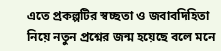এতে প্রকল্পটির স্বচ্ছতা ও জবাবদিহিতা নিয়ে নতুন প্রশ্নের জন্ম হয়েছে বলে মনে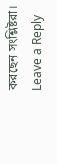করছেন সংশ্লিষ্টরা।
Leave a Reply